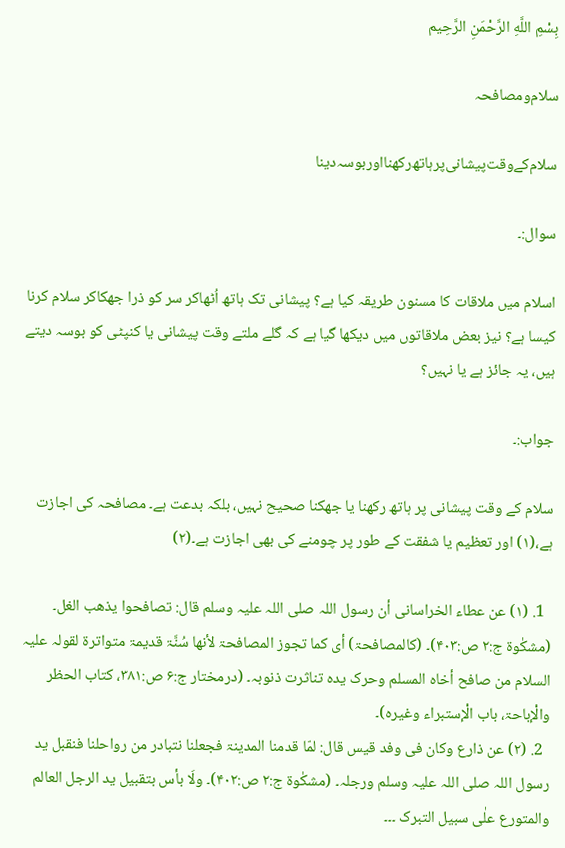بِسْمِ اللَّهِ الرَّحْمَنِ الرَّحِيم

سلام‌و‌مصافحہ

سلام‌کے‌وقت‌پیشانی‌پر‌ہاتھ‌رکھنا‌اور‌بوسہ‌دینا

سوال:۔

اسلام میں ملاقات کا مسنون طریقہ کیا ہے؟ پیشانی تک ہاتھ اُٹھاکر سر کو ذرا جھکاکر سلام کرنا کیسا ہے؟ نیز بعض ملاقاتوں میں دیکھا گیا ہے کہ گلے ملتے وقت پیشانی یا کنپٹی کو بوسہ دیتے ہیں، یہ جائز ہے یا نہیں؟

جواب:۔

سلام کے وقت پیشانی پر ہاتھ رکھنا یا جھکنا صحیح نہیں، بلکہ بدعت ہے۔ مصافحہ کی اجازت ہے،(۱) اور تعظیم یا شفقت کے طور پر چومنے کی بھی اجازت ہے۔(۲)

  1. (۱) عن عطاء الخراسانی أن رسول اللہ صلی اللہ علیہ وسلم قال: تصافحوا یذھب الغل۔ (مشکٰوۃ ج:۲ ص:۴۰۳)۔ (کالمصافحۃ) أی کما تجوز المصافحۃ لأنھا سُنَّۃ قدیمۃ متواترۃ لقولہ علیہ السلام من صافح أخاہ المسلم وحرک یدہ تناثرت ذنوبہ۔ (درمختار ج:۶ ص:۳۸۱، کتاب الحظر والْإباحۃ، باب الْإستبراء وغیرہ)۔
  2. (۲) عن ذارع وکان فی وفد قیس قال: لمّا قدمنا المدینۃ فجعلنا نتبادر من رواحلنا فنقبل ید رسول اللہ صلی اللہ علیہ وسلم ورجلہ۔ (مشکٰوۃ ج:۲ ص:۴۰۲)۔ ولَا بأس بتقبیل ید الرجل العالم والمتورع علٰی سبیل التبرک ۔۔۔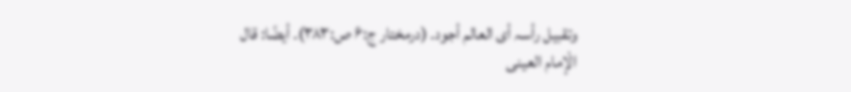وتقبیل رأسہ أی العالم أجود۔ (درمختار ج:۶ ص:۳۸۳)۔ أیضًا: قال الْإمام العینی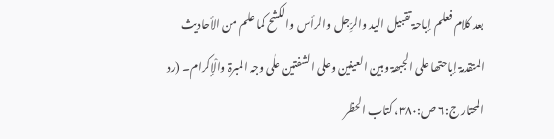بعد کلام فعلم إباحۃ تقبیل الید والرِّجل والرأس والکشح کما علم من الأحادیث المتقدمۃ إباحتھا علی الجبھۃ وبین العینین وعلی الشفتین علٰی وجہ المبرۃ والْإکرام۔ (رد المحتار ج:۶ ص:۳۸۰، کتاب الحظر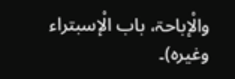والْإباحۃ، باب الْإسبتراء وغیرہ)۔